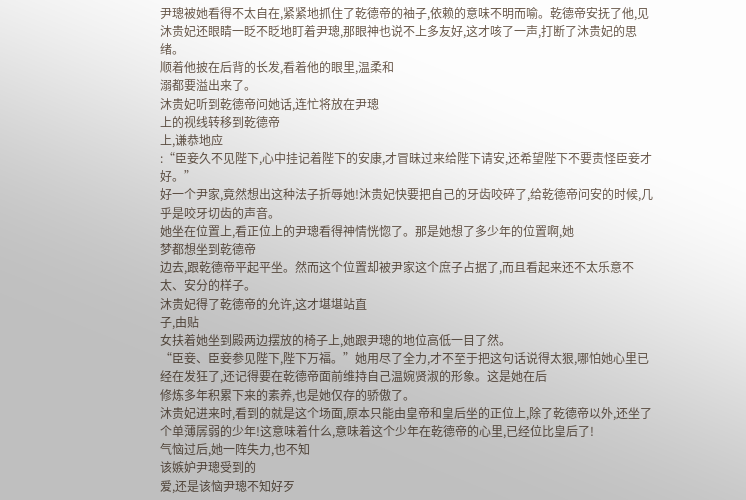尹璁被她看得不太自在,紧紧地抓住了乾德帝的袖子,依赖的意味不明而喻。乾德帝安抚了他,见沐贵妃还眼睛一眨不眨地盯着尹璁,那眼神也说不上多友好,这才咳了一声,打断了沐贵妃的思绪。
顺着他披在后背的长发,看着他的眼里,温柔和
溺都要溢出来了。
沐贵妃听到乾德帝问她话,连忙将放在尹璁
上的视线转移到乾德帝
上,谦恭地应
:“臣妾久不见陛下,心中挂记着陛下的安康,才冒昧过来给陛下请安,还希望陛下不要责怪臣妾才好。”
好一个尹家,竟然想出这种法子折辱她!沐贵妃快要把自己的牙齿咬碎了,给乾德帝问安的时候,几乎是咬牙切齿的声音。
她坐在位置上,看正位上的尹璁看得神情恍惚了。那是她想了多少年的位置啊,她
梦都想坐到乾德帝
边去,跟乾德帝平起平坐。然而这个位置却被尹家这个庶子占据了,而且看起来还不太乐意不太、安分的样子。
沐贵妃得了乾德帝的允许,这才堪堪站直
子,由贴
女扶着她坐到殿两边摆放的椅子上,她跟尹璁的地位高低一目了然。
“臣妾、臣妾参见陛下,陛下万福。”她用尽了全力,才不至于把这句话说得太狠,哪怕她心里已经在发狂了,还记得要在乾德帝面前维持自己温婉贤淑的形象。这是她在后
修炼多年积累下来的素养,也是她仅存的骄傲了。
沐贵妃进来时,看到的就是这个场面,原本只能由皇帝和皇后坐的正位上,除了乾德帝以外,还坐了个单薄孱弱的少年!这意味着什么,意味着这个少年在乾德帝的心里,已经位比皇后了!
气恼过后,她一阵失力,也不知
该嫉妒尹璁受到的
爱,还是该恼尹璁不知好歹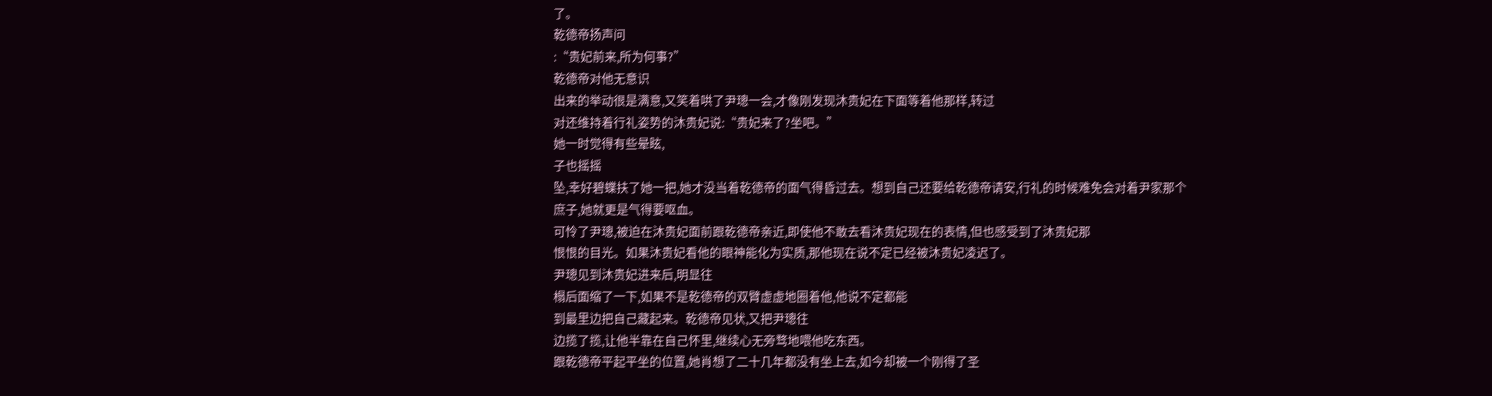了。
乾德帝扬声问
:“贵妃前来,所为何事?”
乾德帝对他无意识
出来的举动很是满意,又笑着哄了尹璁一会,才像刚发现沐贵妃在下面等着他那样,转过
对还维持着行礼姿势的沐贵妃说:“贵妃来了?坐吧。”
她一时觉得有些晕眩,
子也摇摇
坠,幸好碧蝶扶了她一把,她才没当着乾德帝的面气得昏过去。想到自己还要给乾德帝请安,行礼的时候难免会对着尹家那个庶子,她就更是气得要呕血。
可怜了尹璁,被迫在沐贵妃面前跟乾德帝亲近,即使他不敢去看沐贵妃现在的表情,但也感受到了沐贵妃那
恨恨的目光。如果沐贵妃看他的眼神能化为实质,那他现在说不定已经被沐贵妃凌迟了。
尹璁见到沐贵妃进来后,明显往
榻后面缩了一下,如果不是乾德帝的双臂虚虚地圈着他,他说不定都能
到最里边把自己藏起来。乾德帝见状,又把尹璁往
边揽了揽,让他半靠在自己怀里,继续心无旁骛地喂他吃东西。
跟乾德帝平起平坐的位置,她肖想了二十几年都没有坐上去,如今却被一个刚得了圣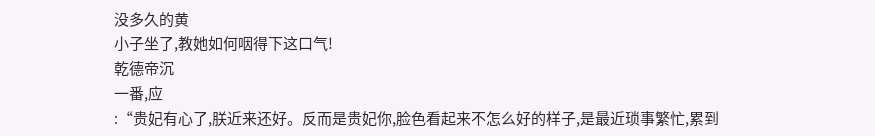没多久的黄
小子坐了,教她如何咽得下这口气!
乾德帝沉
一番,应
:“贵妃有心了,朕近来还好。反而是贵妃你,脸色看起来不怎么好的样子,是最近琐事繁忙,累到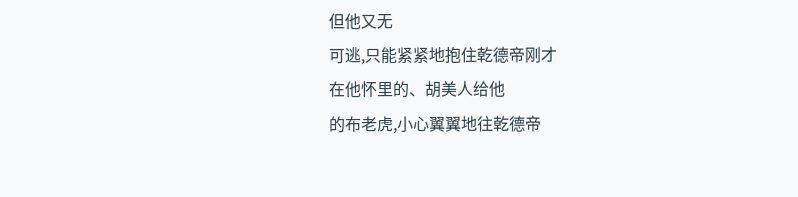但他又无
可逃,只能紧紧地抱住乾德帝刚才
在他怀里的、胡美人给他
的布老虎,小心翼翼地往乾德帝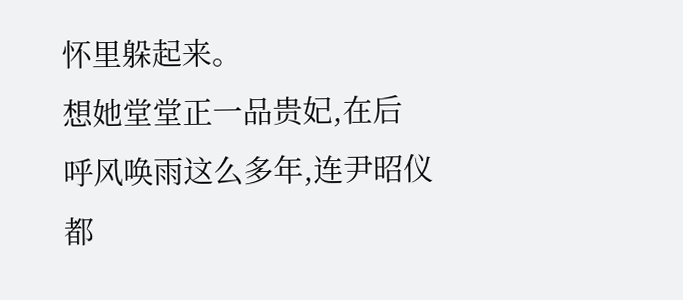怀里躲起来。
想她堂堂正一品贵妃,在后
呼风唤雨这么多年,连尹昭仪都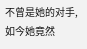不曾是她的对手,如今她竟然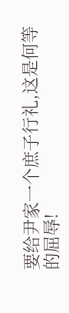要给尹家一个庶子行礼,这是何等的屈辱!